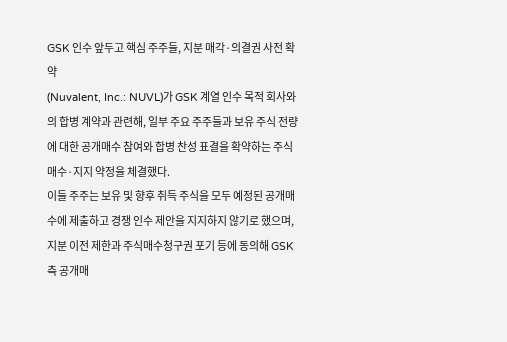GSK 인수 앞두고 핵심 주주들, 지분 매각·의결권 사전 확약
(Nuvalent, Inc.: NUVL)가 GSK 계열 인수 목적 회사와의 합병 계약과 관련해, 일부 주요 주주들과 보유 주식 전량에 대한 공개매수 참여와 합병 찬성 표결을 확약하는 주식매수·지지 약정을 체결했다.
이들 주주는 보유 및 향후 취득 주식을 모두 예정된 공개매수에 제출하고 경쟁 인수 제안을 지지하지 않기로 했으며, 지분 이전 제한과 주식매수청구권 포기 등에 동의해 GSK 측 공개매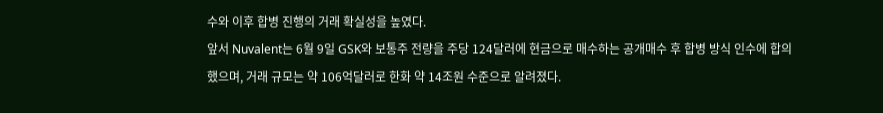수와 이후 합병 진행의 거래 확실성을 높였다.
앞서 Nuvalent는 6월 9일 GSK와 보통주 전량을 주당 124달러에 현금으로 매수하는 공개매수 후 합병 방식 인수에 합의했으며, 거래 규모는 약 106억달러로 한화 약 14조원 수준으로 알려졌다.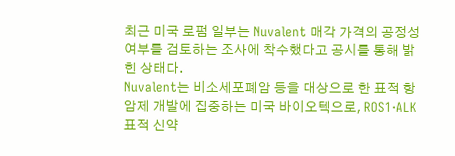최근 미국 로펌 일부는 Nuvalent 매각 가격의 공정성 여부를 검토하는 조사에 착수했다고 공시를 통해 밝힌 상태다.
Nuvalent는 비소세포폐암 등을 대상으로 한 표적 항암제 개발에 집중하는 미국 바이오텍으로, ROS1·ALK 표적 신약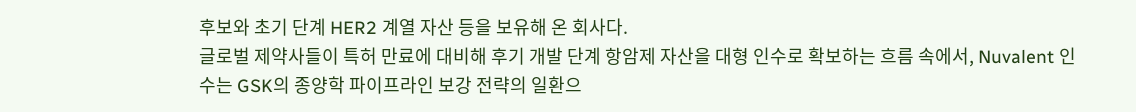후보와 초기 단계 HER2 계열 자산 등을 보유해 온 회사다.
글로벌 제약사들이 특허 만료에 대비해 후기 개발 단계 항암제 자산을 대형 인수로 확보하는 흐름 속에서, Nuvalent 인수는 GSK의 종양학 파이프라인 보강 전략의 일환으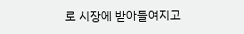로 시장에 받아들여지고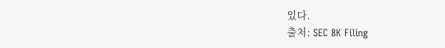있다.
출처: SEC 8K Filing